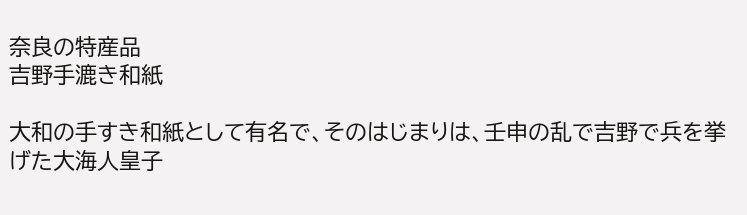奈良の特産品
吉野手漉き和紙

大和の手すき和紙として有名で、そのはじまりは、壬申の乱で吉野で兵を挙げた大海人皇子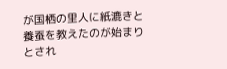が国栖の里人に紙漉きと養蚕を教えたのが始まりとされ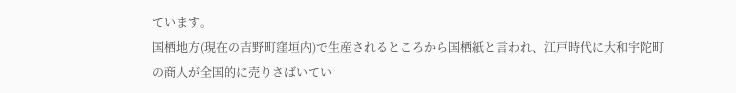ています。
国栖地方(現在の吉野町窪垣内)で生産されるところから国栖紙と言われ、江戸時代に大和宇陀町の商人が全国的に売りさばいてい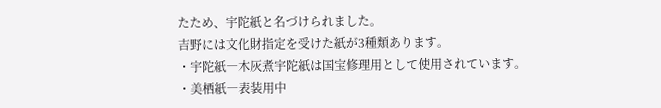たため、宇陀紙と名づけられました。
吉野には文化財指定を受けた紙が3種類あります。
・宇陀紙―木灰煮宇陀紙は国宝修理用として使用されています。
・美栖紙―表装用中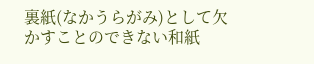裏紙(なかうらがみ)として欠かすことのできない和紙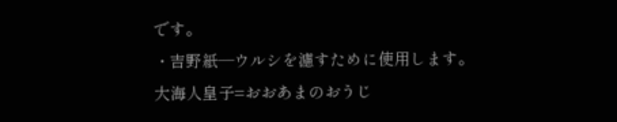です。
・吉野紙―ウルシを濾すために使用します。
大海人皇子=おおあまのおうじ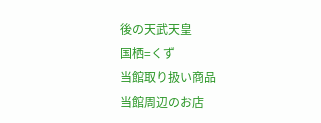後の天武天皇
国栖=くず
当館取り扱い商品
当館周辺のお店